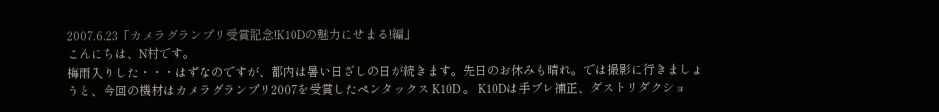2007.6.23「カメラグランプリ受賞記念!K10Dの魅力にせまる!編」
こんにちは、N村です。
梅雨入りした・・・はずなのですが、都内は暑い日ざしの日が続きます。先日のお休みも晴れ。では撮影に行きましょうと、今回の機材はカメラグランプリ2007を受賞したペンタックス K10D 。 K10Dは手ブレ補正、ダストリダクショ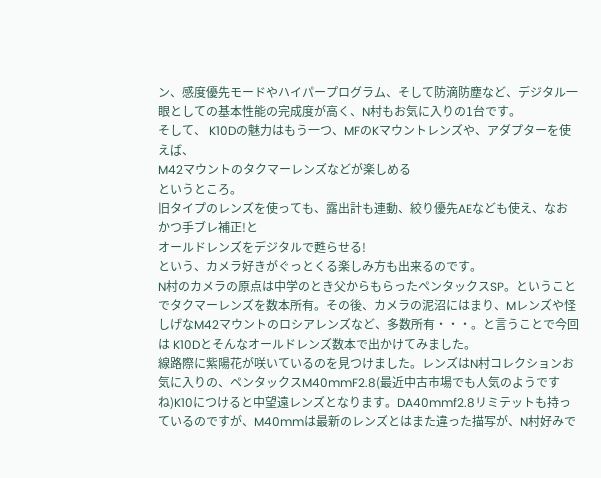ン、感度優先モードやハイパープログラム、そして防滴防塵など、デジタル一眼としての基本性能の完成度が高く、N村もお気に入りの1台です。
そして、 K10Dの魅力はもう一つ、MFのKマウントレンズや、アダプターを使えば、
M42マウントのタクマーレンズなどが楽しめる
というところ。
旧タイプのレンズを使っても、露出計も連動、絞り優先AEなども使え、なおかつ手ブレ補正!と
オールドレンズをデジタルで甦らせる!
という、カメラ好きがぐっとくる楽しみ方も出来るのです。
N村のカメラの原点は中学のとき父からもらったペンタックスSP。ということでタクマーレンズを数本所有。その後、カメラの泥沼にはまり、Mレンズや怪しげなM42マウントのロシアレンズなど、多数所有・・・。と言うことで今回は K10Dとそんなオールドレンズ数本で出かけてみました。
線路際に紫陽花が咲いているのを見つけました。レンズはN村コレクションお気に入りの、ペンタックスM40mmF2.8(最近中古市場でも人気のようですね)K10につけると中望遠レンズとなります。DA40mmf2.8リミテットも持っているのですが、M40mmは最新のレンズとはまた違った描写が、N村好みで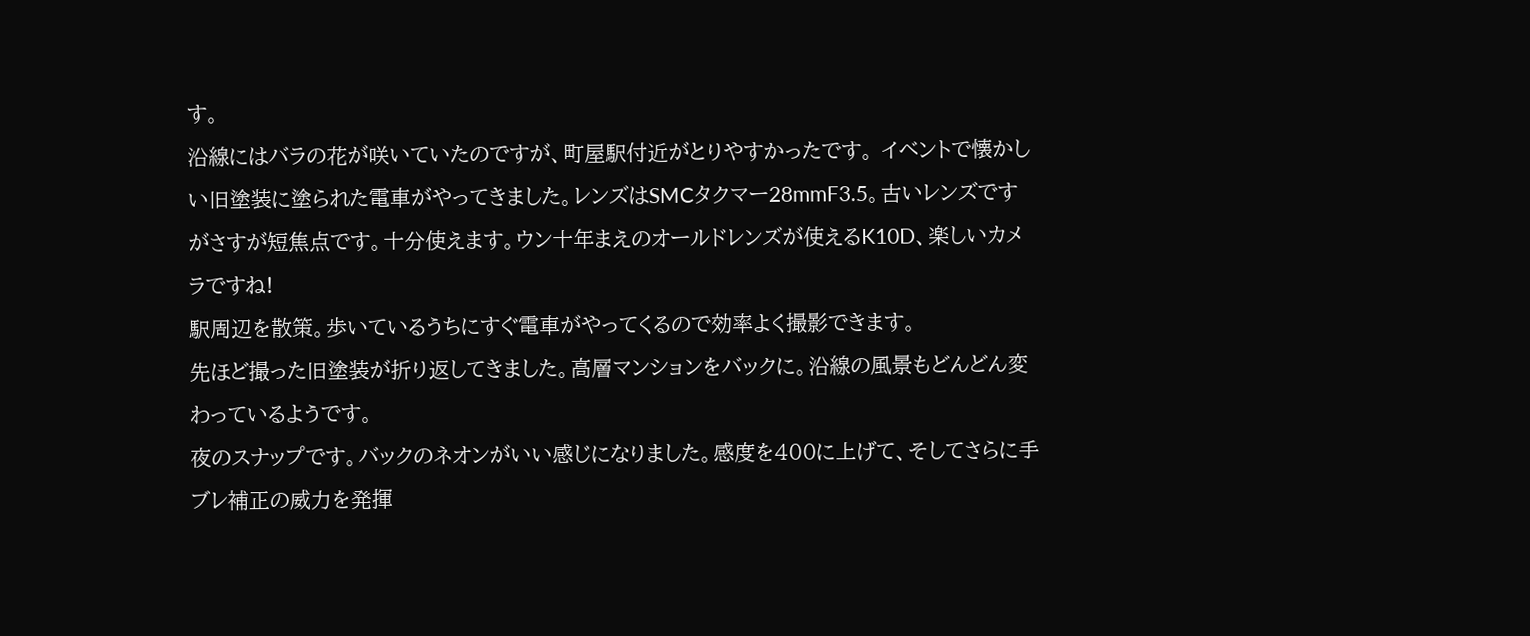す。
沿線にはバラの花が咲いていたのですが、町屋駅付近がとりやすかったです。 イベントで懐かしい旧塗装に塗られた電車がやってきました。レンズはSMCタクマー28mmF3.5。古いレンズですがさすが短焦点です。十分使えます。ウン十年まえのオールドレンズが使えるK10D、楽しいカメラですね!
駅周辺を散策。歩いているうちにすぐ電車がやってくるので効率よく撮影できます。
先ほど撮った旧塗装が折り返してきました。高層マンションをバックに。沿線の風景もどんどん変わっているようです。
夜のスナップです。バックのネオンがいい感じになりました。感度を400に上げて、そしてさらに手ブレ補正の威力を発揮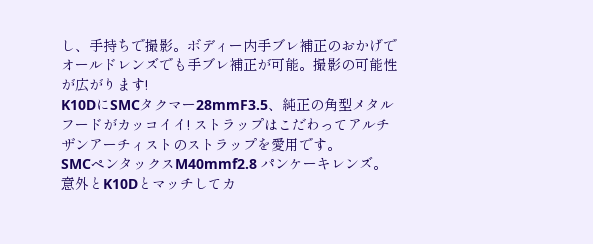し、手持ちで撮影。ボディー内手ブレ補正のおかげでオールドレンズでも手ブレ補正が可能。撮影の可能性が広がります!
K10DにSMCタクマー28mmF3.5、純正の角型メタルフードがカッコイイ! ストラップはこだわってアルチザンアーチィストのストラップを愛用です。
SMCペンタックスM40mmf2.8 パンケーキレンズ。意外とK10Dとマッチしてカ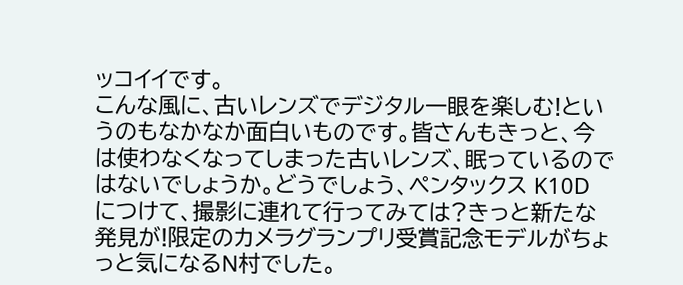ッコイイです。
こんな風に、古いレンズでデジタル一眼を楽しむ!というのもなかなか面白いものです。皆さんもきっと、今は使わなくなってしまった古いレンズ、眠っているのではないでしょうか。どうでしょう、ペンタックス K10D につけて、撮影に連れて行ってみては?きっと新たな発見が!限定のカメラグランプリ受賞記念モデルがちょっと気になるN村でした。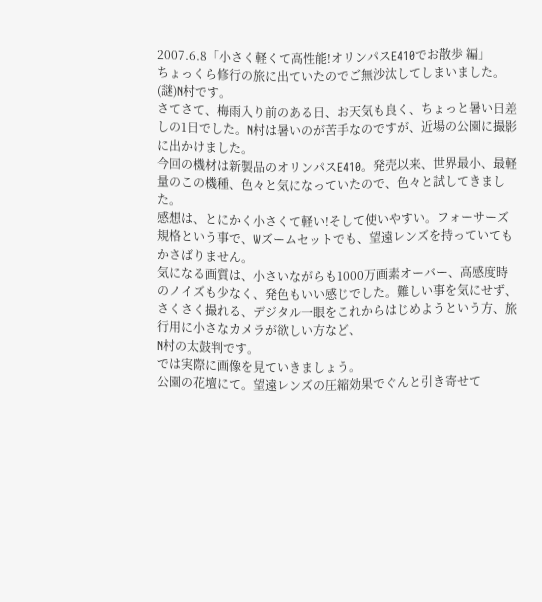2007.6.8「小さく軽くて高性能!オリンパスE410でお散歩 編」
ちょっくら修行の旅に出ていたのでご無沙汰してしまいました。(謎)N村です。
さてさて、梅雨入り前のある日、お天気も良く、ちょっと暑い日差しの1日でした。N村は暑いのが苦手なのですが、近場の公園に撮影に出かけました。
今回の機材は新製品のオリンパスE410。発売以来、世界最小、最軽量のこの機種、色々と気になっていたので、色々と試してきました。
感想は、とにかく小さくて軽い!そして使いやすい。フォーサーズ規格という事で、Wズームセットでも、望遠レンズを持っていてもかさばりません。
気になる画質は、小さいながらも1000万画素オーバー、高感度時のノイズも少なく、発色もいい感じでした。難しい事を気にせず、さくさく撮れる、デジタル一眼をこれからはじめようという方、旅行用に小さなカメラが欲しい方など、
N村の太鼓判です。
では実際に画像を見ていきましょう。
公園の花壇にて。望遠レンズの圧縮効果でぐんと引き寄せて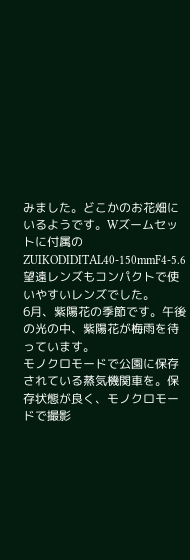みました。どこかのお花畑にいるようです。Wズームセットに付属のZUIKODIDITAL40-150mmF4-5.6望遠レンズもコンパクトで使いやすいレンズでした。
6月、紫陽花の季節です。午後の光の中、紫陽花が梅雨を待っています。
モノクロモードで公園に保存されている蒸気機関車を。保存状態が良く、モノクロモードで撮影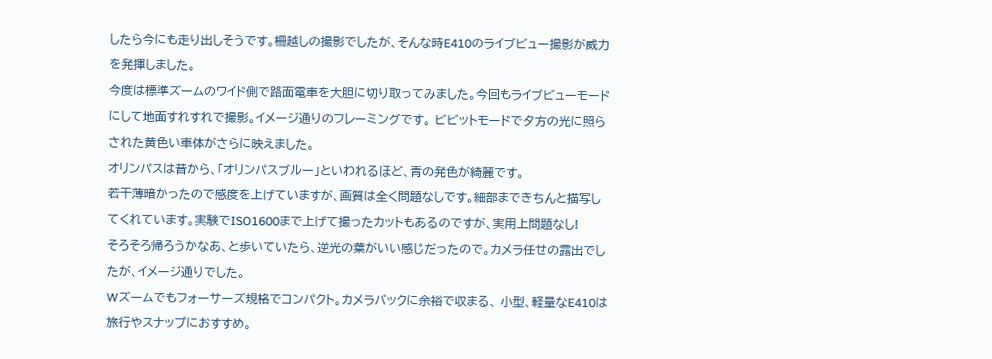したら今にも走り出しそうです。柵越しの撮影でしたが、そんな時E410のライブビュー撮影が威力を発揮しました。
今度は標準ズームのワイド側で路面電車を大胆に切り取ってみました。今回もライブビューモードにして地面すれすれで撮影。イメージ通りのフレーミングです。 ビビットモードで夕方の光に照らされた黄色い車体がさらに映えました。
オリンパスは昔から、「オリンパスブルー」といわれるほど、青の発色が綺麗です。
若干薄暗かったので感度を上げていますが、画質は全く問題なしです。細部まできちんと描写してくれています。実験でISO1600まで上げて撮ったカットもあるのですが、実用上問題なし!
そろそろ帰ろうかなあ、と歩いていたら、逆光の葉がいい感じだったので。カメラ任せの露出でしたが、イメージ通りでした。
Wズームでもフォーサーズ規格でコンパクト。カメラバックに余裕で収まる、 小型、軽量なE410は旅行やスナップにおすすめ。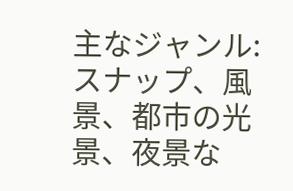主なジャンル:スナップ、風景、都市の光景、夜景な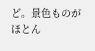ど。景色ものがほとん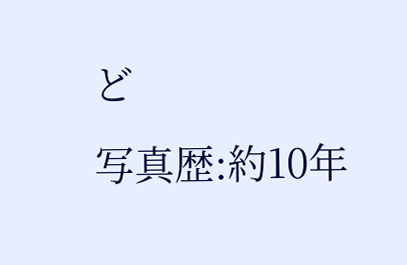ど
写真歴:約10年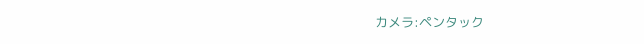カメラ:ペンタック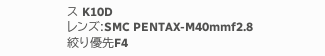ス K10D
レンズ:SMC PENTAX-M40mmf2.8
絞り優先F4